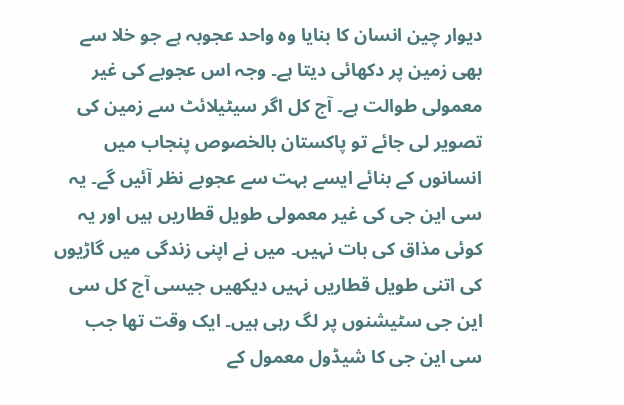دیوار چین انسان کا بنایا وہ واحد عجوبہ ہے جو خلا سے بھی زمین پر دکھائی دیتا ہے۔ وجہ اس عجوبے کی غیر معمولی طوالت ہے۔ آج کل اگر سیٹیلائٹ سے زمین کی تصویر لی جائے تو پاکستان بالخصوص پنجاب میں انسانوں کے بنائے ایسے بہت سے عجوبے نظر آئیں گے۔ یہ سی این جی کی غیر معمولی طویل قطاریں ہیں اور یہ کوئی مذاق کی بات نہیں۔ میں نے اپنی زندگی میں گاڑیوں کی اتنی طویل قطاریں نہیں دیکھیں جیسی آج کل سی این جی سٹیشنوں پر لگ رہی ہیں۔ ایک وقت تھا جب سی این جی کا شیڈول معمول کے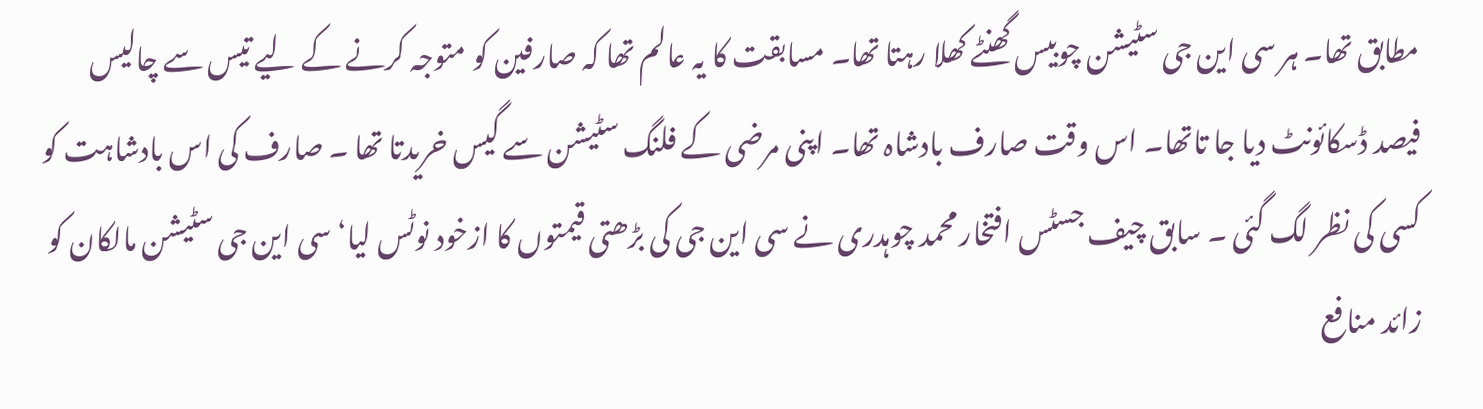مطابق تھا۔ ہر سی این جی سٹیشن چوبیس گھنٹے کھلا رہتا تھا۔ مسابقت کا یہ عالم تھا کہ صارفین کو متوجہ کرنے کے لیے تیس سے چالیس فیصد ڈسکائونٹ دیا جا تاتھا۔ اس وقت صارف بادشاہ تھا۔ اپنی مرضی کے فلنگ سٹیشن سے گیس خریدتا تھا ۔ صارف کی اس بادشاہت کو کسی کی نظر لگ گئی ۔ سابق چیف جسٹس افتخار محمد چوہدری نے سی این جی کی بڑھتی قیمتوں کا ازخود نوٹس لیا‘ سی این جی سٹیشن مالکان کو زائد منافع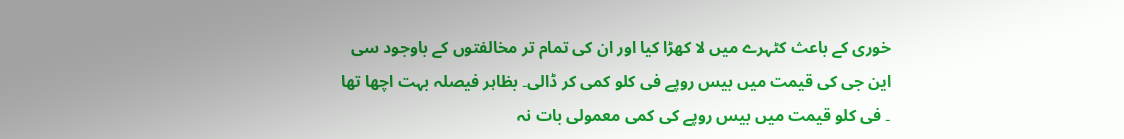خوری کے باعث کٹہرے میں لا کھڑا کیا اور ان کی تمام تر مخالفتوں کے باوجود سی این جی کی قیمت میں بیس روپے فی کلو کمی کر ڈالی۔ بظاہر فیصلہ بہت اچھا تھا ۔ فی کلو قیمت میں بیس روپے کی کمی معمولی بات نہ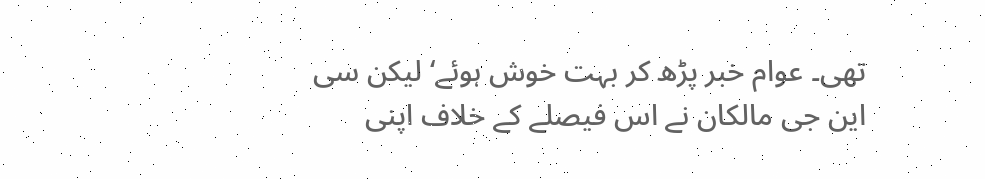تھی۔ عوام خبر پڑھ کر بہت خوش ہوئے‘ لیکن سی این جی مالکان نے اس فیصلے کے خلاف اپنی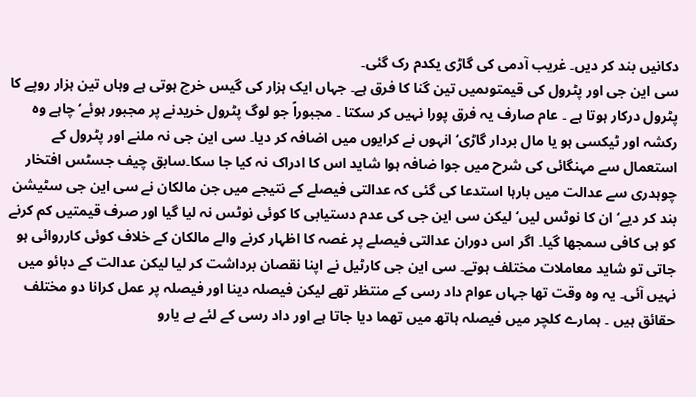دکانیں بند کر دیں۔ غریب آدمی کی گاڑی یکدم رک گئی۔
سی این جی اور پٹرول کی قیمتوںمیں تین گنا کا فرق ہے۔ جہاں ایک ہزار کی گیس خرچ ہوتی ہے وہاں تین ہزار روپے کا پٹرول درکار ہوتا ہے ۔ عام صارف یہ فرق پورا نہیں کر سکتا ۔ مجبوراً جو لوگ پٹرول خریدنے پر مجبور ہوئے‘ چاہے وہ رکشہ اور ٹیکسی ہو یا مال بردار گاڑی‘ انہوں نے کرایوں میں اضافہ کر دیا۔ سی این جی نہ ملنے اور پٹرول کے استعمال سے مہنگائی کی شرح میں جوا ضافہ ہوا شاید اس کا ادراک نہ کیا جا سکا۔سابق چیف جسٹس افتخار چوہدری سے عدالت میں بارہا استدعا کی گئی کہ عدالتی فیصلے کے نتیجے میں جن مالکان نے سی این جی سٹیشن بند کر دیے‘ ان کا نوٹس لیں‘ لیکن سی این جی کی عدم دستیابی کا کوئی نوٹس نہ لیا گیا اور صرف قیمتیں کم کرنے کو ہی کافی سمجھا گیا۔ اگر اس دوران عدالتی فیصلے پر غصہ کا اظہار کرنے والے مالکان کے خلاف کوئی کارروائی ہو جاتی تو شاید معاملات مختلف ہوتے۔ سی این جی کارٹیل نے اپنا نقصان برداشت کر لیا لیکن عدالت کے دبائو میں نہیں آئی۔ یہ وہ وقت تھا جہاں عوام داد رسی کے منتظر تھے لیکن فیصلہ دینا اور فیصلہ پر عمل کرانا دو مختلف حقائق ہیں ۔ ہمارے کلچر میں فیصلہ ہاتھ میں تھما دیا جاتا ہے اور داد رسی کے لئے بے یارو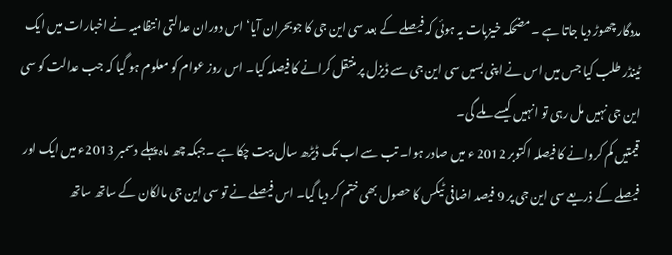مددگار چھوڑ دیا جاتا ہے ۔ مضحکہ خیزبات یہ ہوئی کہ فیصلے کے بعد سی این جی کا جوبحران آیا‘ اس دوران عدالتی انتظامیہ نے اخبارات میں ایک ٹینڈر طلب کیا جس میں اس نے اپنی بسیں سی این جی سے ڈیزل پر منتقل کرانے کا فیصلہ کیا۔ اس روز عوام کو معلوم ہو گیا کہ جب عدالت کو سی این جی نہیں مل رہی تو انہیں کیسے ملے گی۔
قیمتیں کم کروانے کا فیصلہ اکتوبر 2012 ء میں صادر ہوا۔ تب سے اب تک ڈیڑھ سال بیت چکا ہے ۔جبکہ چھ ماہ پہلے دسمبر 2013ء میں ایک اور فیصلے کے ذریعے سی این جی پر 9 فیصد اضافی ٹیکس کا حصول بھی ختم کر دیا گیا۔ اس فیصلے نے تو سی این جی مالکان کے ساتھ ساتھ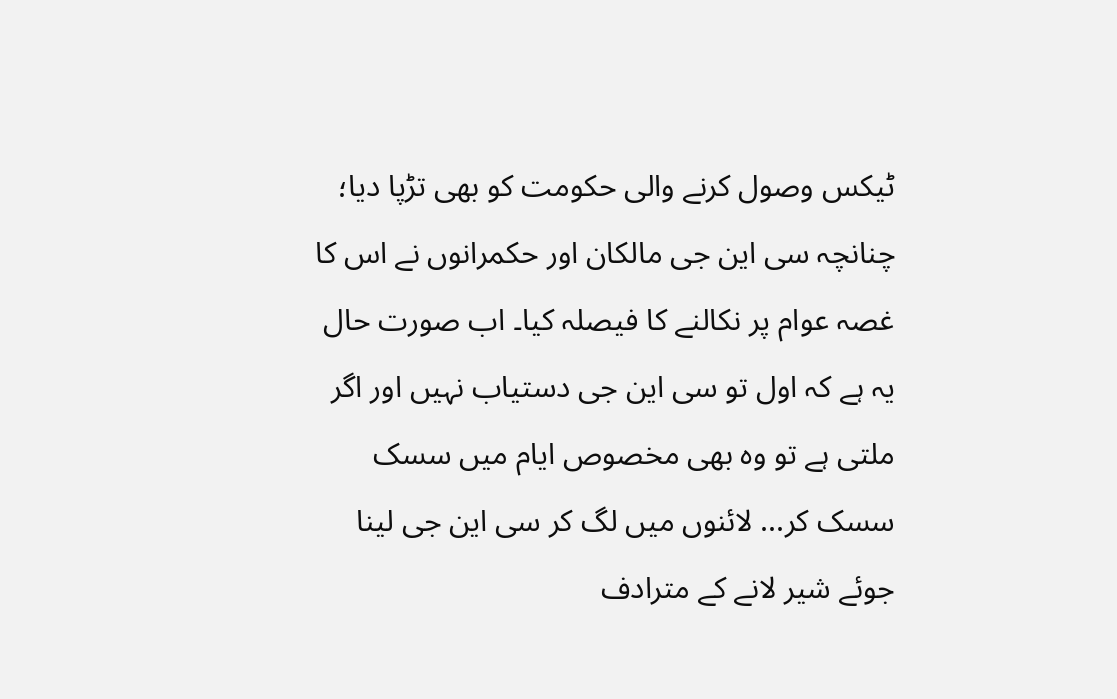ٹیکس وصول کرنے والی حکومت کو بھی تڑپا دیا؛ چنانچہ سی این جی مالکان اور حکمرانوں نے اس کا غصہ عوام پر نکالنے کا فیصلہ کیا۔ اب صورت حال یہ ہے کہ اول تو سی این جی دستیاب نہیں اور اگر ملتی ہے تو وہ بھی مخصوص ایام میں سسک سسک کر... لائنوں میں لگ کر سی این جی لینا جوئے شیر لانے کے مترادف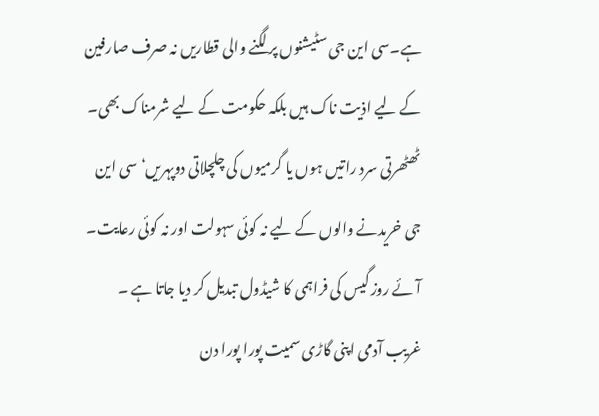ہے۔سی این جی سٹیشنوں پر لگنے والی قطاریں نہ صرف صارفین کے لیے اذیت ناک ہیں بلکہ حکومت کے لیے شرمناک بھی۔ ٹھٹھرتی سرد راتیں ہوں یا گرمیوں کی چلچلاتی دوپہریں‘ سی این جی خریدنے والوں کے لیے نہ کوئی سہولت اور نہ کوئی رعایت۔ آئے روز گیس کی فراہمی کا شیڈول تبدیل کر دیا جاتا ہے ۔ غریب آدمی اپنی گاڑی سمیت پورا پورا دن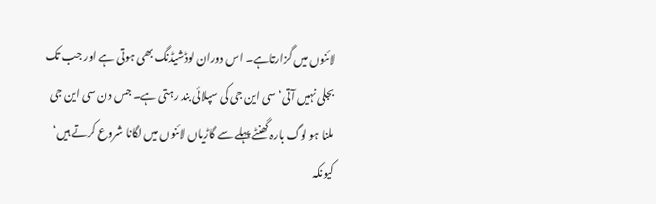لائنوں میں گزارتاہے۔ اس دوران لوڈشیڈنگ بھی ہوتی ہے اور جب تک بجلی نہیں آتی‘ سی این جی کی سپلائی بند رہتی ہے۔ جس دن سی این جی ملنا ہو لوگ بارہ گھنٹے پہلے سے گاڑیاں لائنوں میں لگانا شروع کرتے ہیں‘ کیونکہ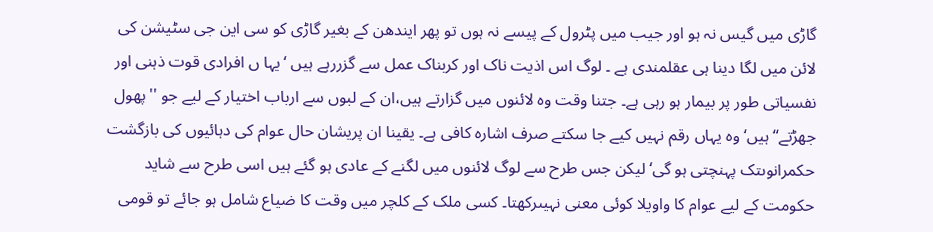گاڑی میں گیس نہ ہو اور جیب میں پٹرول کے پیسے نہ ہوں تو پھر ایندھن کے بغیر گاڑی کو سی این جی سٹیشن کی لائن میں لگا دینا ہی عقلمندی ہے ۔ لوگ اس اذیت ناک اور کربناک عمل سے گزررہے ہیں ‘یہا ں افرادی قوت ذہنی اور نفسیاتی طور پر بیمار ہو رہی ہے۔ جتنا وقت وہ لائنوں میں گزارتے ہیں،ان کے لبوں سے ارباب اختیار کے لیے جو ''پھول جھڑتے‘‘ ہیں‘ وہ یہاں رقم نہیں کیے جا سکتے صرف اشارہ کافی ہے۔ یقینا ان پریشان حال عوام کی دہائیوں کی بازگشت حکمرانوںتک پہنچتی ہو گی‘ لیکن جس طرح سے لوگ لائنوں میں لگنے کے عادی ہو گئے ہیں اسی طرح سے شاید حکومت کے لیے عوام کا واویلا کوئی معنی نہیںرکھتا۔ کسی ملک کے کلچر میں وقت کا ضیاع شامل ہو جائے تو قومی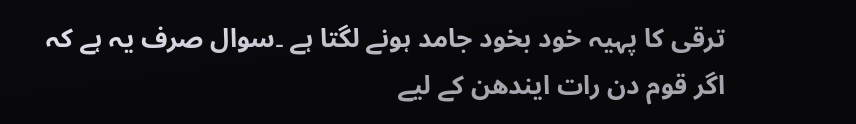ترقی کا پہیہ خود بخود جامد ہونے لگتا ہے ۔سوال صرف یہ ہے کہ اگر قوم دن رات ایندھن کے لیے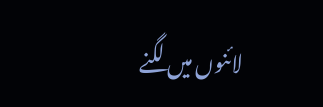لائنوں میں لگنے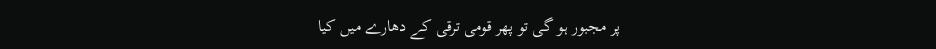پر مجبور ہو گی تو پھر قومی ترقی کے دھارے میں کیا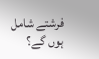فرشتے شامل ہوں گے؟